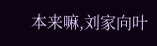本来嘛,刘家向叶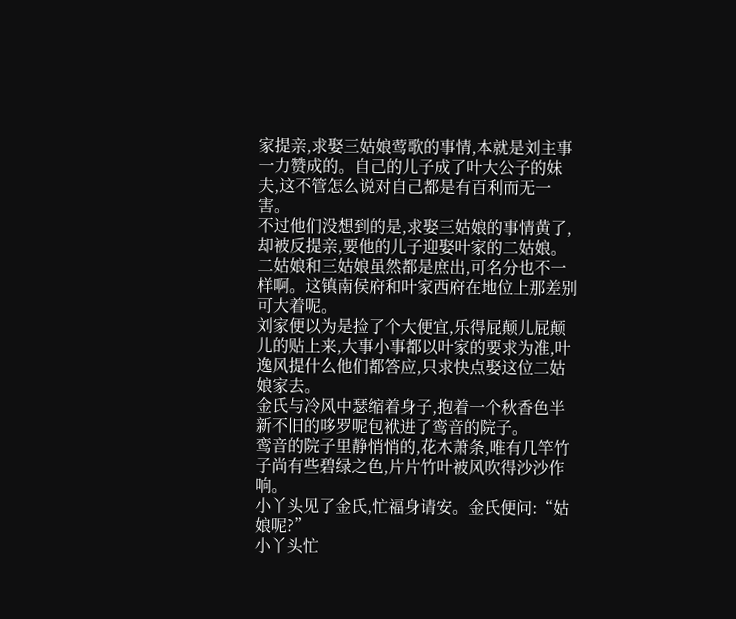家提亲,求娶三姑娘莺歌的事情,本就是刘主事一力赞成的。自己的儿子成了叶大公子的妹夫,这不管怎么说对自己都是有百利而无一害。
不过他们没想到的是,求娶三姑娘的事情黄了,却被反提亲,要他的儿子迎娶叶家的二姑娘。
二姑娘和三姑娘虽然都是庶出,可名分也不一样啊。这镇南侯府和叶家西府在地位上那差别可大着呢。
刘家便以为是捡了个大便宜,乐得屁颠儿屁颠儿的贴上来,大事小事都以叶家的要求为准,叶逸风提什么他们都答应,只求快点娶这位二姑娘家去。
金氏与冷风中瑟缩着身子,抱着一个秋香色半新不旧的哆罗呢包袱进了鸾音的院子。
鸾音的院子里静悄悄的,花木萧条,唯有几竿竹子尚有些碧绿之色,片片竹叶被风吹得沙沙作响。
小丫头见了金氏,忙福身请安。金氏便问:“姑娘呢?”
小丫头忙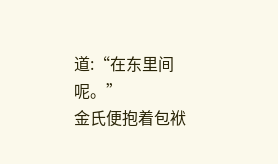道:“在东里间呢。”
金氏便抱着包袱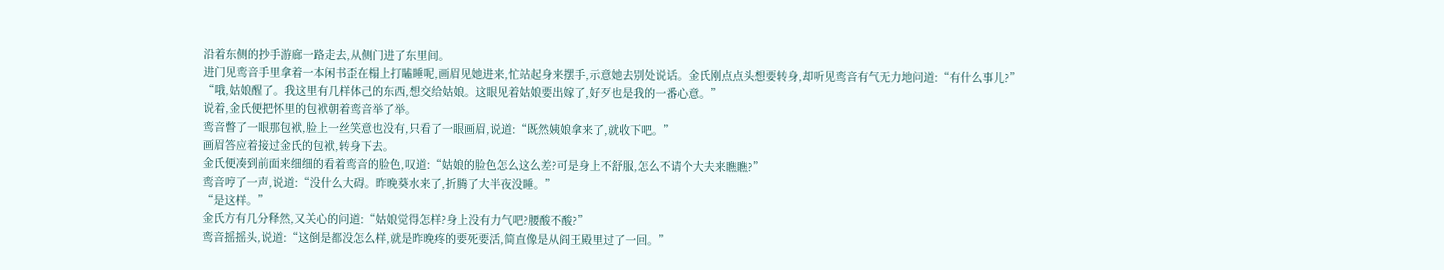沿着东侧的抄手游廊一路走去,从侧门进了东里间。
进门见鸾音手里拿着一本闲书歪在榻上打瞌睡呢,画眉见她进来,忙站起身来摆手,示意她去别处说话。金氏刚点点头想要转身,却听见鸾音有气无力地问道:“有什么事儿?”
“哦,姑娘醒了。我这里有几样体己的东西,想交给姑娘。这眼见着姑娘要出嫁了,好歹也是我的一番心意。”
说着,金氏便把怀里的包袱朝着鸾音举了举。
鸾音瞥了一眼那包袱,脸上一丝笑意也没有,只看了一眼画眉,说道:“既然姨娘拿来了,就收下吧。”
画眉答应着接过金氏的包袱,转身下去。
金氏便凑到前面来细细的看着鸾音的脸色,叹道:“姑娘的脸色怎么这么差?可是身上不舒服,怎么不请个大夫来瞧瞧?”
鸾音哼了一声,说道:“没什么大碍。昨晚葵水来了,折腾了大半夜没睡。”
“是这样。”
金氏方有几分释然,又关心的问道:“姑娘觉得怎样?身上没有力气吧?腰酸不酸?”
鸾音摇摇头,说道:“这倒是都没怎么样,就是昨晚疼的要死要活,简直像是从阎王殿里过了一回。”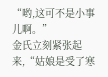“哟,这可不是小事儿啊。”
金氏立刻紧张起来,“姑娘是受了寒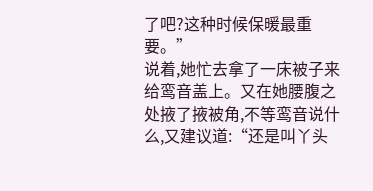了吧?这种时候保暖最重要。”
说着,她忙去拿了一床被子来给鸾音盖上。又在她腰腹之处掖了掖被角,不等鸾音说什么,又建议道:“还是叫丫头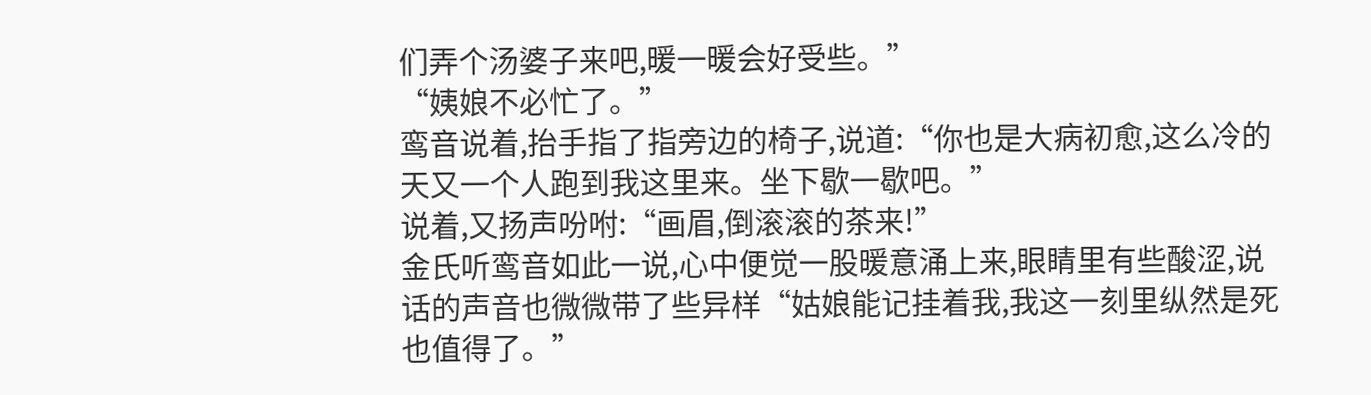们弄个汤婆子来吧,暖一暖会好受些。”
“姨娘不必忙了。”
鸾音说着,抬手指了指旁边的椅子,说道:“你也是大病初愈,这么冷的天又一个人跑到我这里来。坐下歇一歇吧。”
说着,又扬声吩咐:“画眉,倒滚滚的茶来!”
金氏听鸾音如此一说,心中便觉一股暖意涌上来,眼睛里有些酸涩,说话的声音也微微带了些异样“姑娘能记挂着我,我这一刻里纵然是死也值得了。”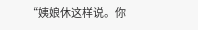“姨娘休这样说。你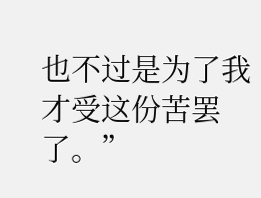也不过是为了我才受这份苦罢了。”